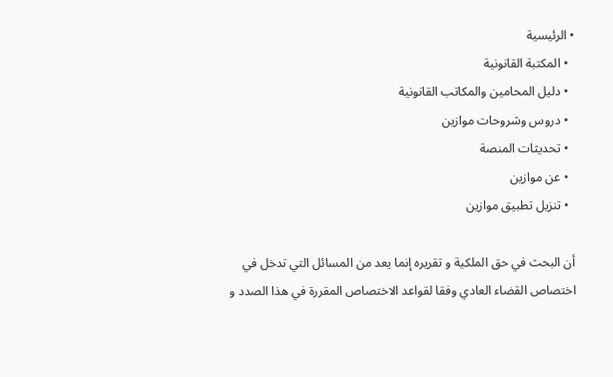• الرئيسية
  • المكتبة القانونية
  • دليل المحامين والمكاتب القانونية
  • دروس وشروحات موازين
  • تحديثات المنصة
  • عن موازين
  • تنزيل تطبيق موازين

أن البحث في حق الملكية و تقريره إنما يعد من المسائل التي تدخل في اختصاص القضاء العادي وفقا لقواعد الاختصاص المقررة في هذا الصدد و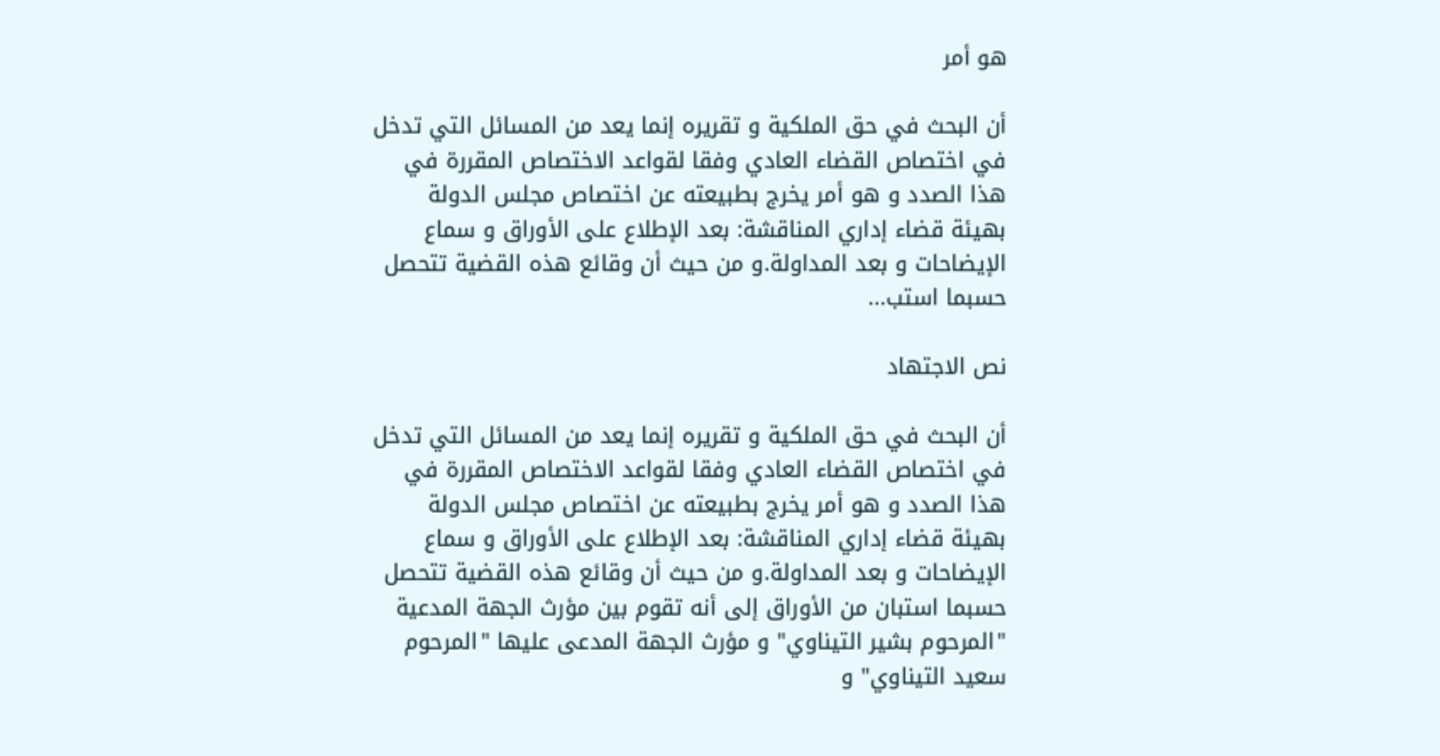هو أمر

أن البحث في حق الملكية و تقريره إنما يعد من المسائل التي تدخل في اختصاص القضاء العادي وفقا لقواعد الاختصاص المقررة في هذا الصدد و هو أمر يخرج بطبيعته عن اختصاص مجلس الدولة بهيئة قضاء إداري المناقشة: بعد الإطلاع على الأوراق و سماع الإيضاحات و بعد المداولة.و من حيث أن وقائع هذه القضية تتحصل حسبما استب...

نص الاجتهاد

أن البحث في حق الملكية و تقريره إنما يعد من المسائل التي تدخل في اختصاص القضاء العادي وفقا لقواعد الاختصاص المقررة في هذا الصدد و هو أمر يخرج بطبيعته عن اختصاص مجلس الدولة بهيئة قضاء إداري المناقشة: بعد الإطلاع على الأوراق و سماع الإيضاحات و بعد المداولة.و من حيث أن وقائع هذه القضية تتحصل حسبما استبان من الأوراق إلى أنه تقوم بين مؤرث الجهة المدعية "المرحوم بشير التيناوي" و مؤرث الجهة المدعى عليها "المرحوم سعيد التيناوي" و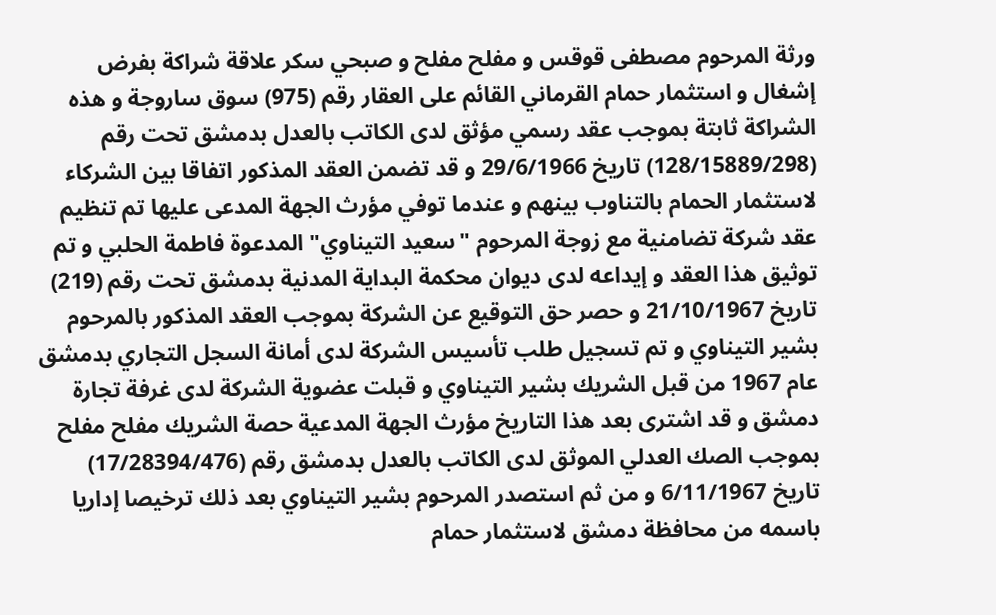ورثة المرحوم مصطفى قوقس و مفلح مفلح و صبحي سكر علاقة شراكة بفرض إشغال و استثمار حمام القرماني القائم على العقار رقم (975) سوق ساروجة و هذه الشراكة ثابتة بموجب عقد رسمي مؤثق لدى الكاتب بالعدل بدمشق تحت رقم (128/15889/298) تاريخ 29/6/1966 و قد تضمن العقد المذكور اتفاقا بين الشركاء لاستثمار الحمام بالتناوب بينهم و عندما توفي مؤرث الجهة المدعى عليها تم تنظيم عقد شركة تضامنية مع زوجة المرحوم "سعيد التيناوي" المدعوة فاطمة الحلبي و تم توثيق هذا العقد و إيداعه لدى ديوان محكمة البداية المدنية بدمشق تحت رقم (219) تاريخ 21/10/1967 و حصر حق التوقيع عن الشركة بموجب العقد المذكور بالمرحوم بشير التيناوي و تم تسجيل طلب تأسيس الشركة لدى أمانة السجل التجاري بدمشق عام 1967 من قبل الشريك بشير التيناوي و قبلت عضوية الشركة لدى غرفة تجارة دمشق و قد اشترى بعد هذا التاريخ مؤرث الجهة المدعية حصة الشريك مفلح مفلح بموجب الصك العدلي الموثق لدى الكاتب بالعدل بدمشق رقم (17/28394/476) تاريخ 6/11/1967 و من ثم استصدر المرحوم بشير التيناوي بعد ذلك ترخيصا إداريا باسمه من محافظة دمشق لاستثمار حمام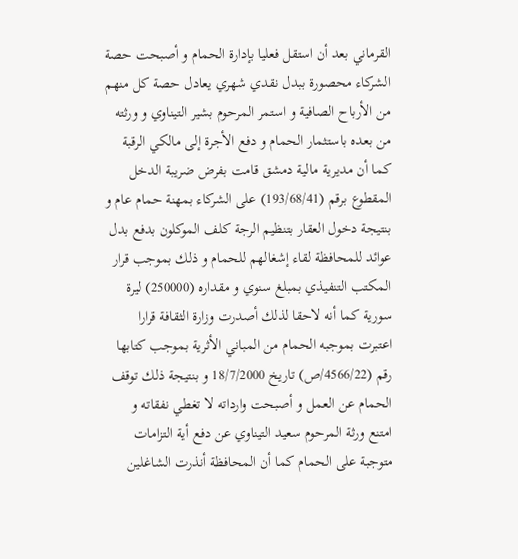القرماني بعد أن استقل فعليا بإدارة الحمام و أصبحت حصة الشركاء محصورة ببدل نقدي شهري يعادل حصة كل منهم من الأرباح الصافية و استمر المرحوم بشير التيناوي و ورثته من بعده باستثمار الحمام و دفع الأجرة إلى مالكي الرقبة كما أن مديرية مالية دمشق قامت بفرض ضريبة الدخل المقطوع برقم (193/68/41) على الشركاء بمهنة حمام عام و بنتيجة دخول العقار بتنظيم الرجة كلف الموكلون بدفع بدل عوائد للمحافظة لقاء إشغالهم للحمام و ذلك بموجب قرار المكتب التنفيذي بمبلغ سنوي و مقداره (250000) ليرة سورية كما أنه لاحقا لذلك أصدرت وزارة الثقافة قرارا اعتبرت بموجبه الحمام من المباني الأثرية بموجب كتابها رقم (4566/22/ص) تاريخ 18/7/2000 و بنتيجة ذلك توقف الحمام عن العمل و أصبحت وارداته لا تغطي نفقاته و امتنع ورثة المرحوم سعيد التيناوي عن دفع أية التزامات متوجبة على الحمام كما أن المحافظة أنذرت الشاغلين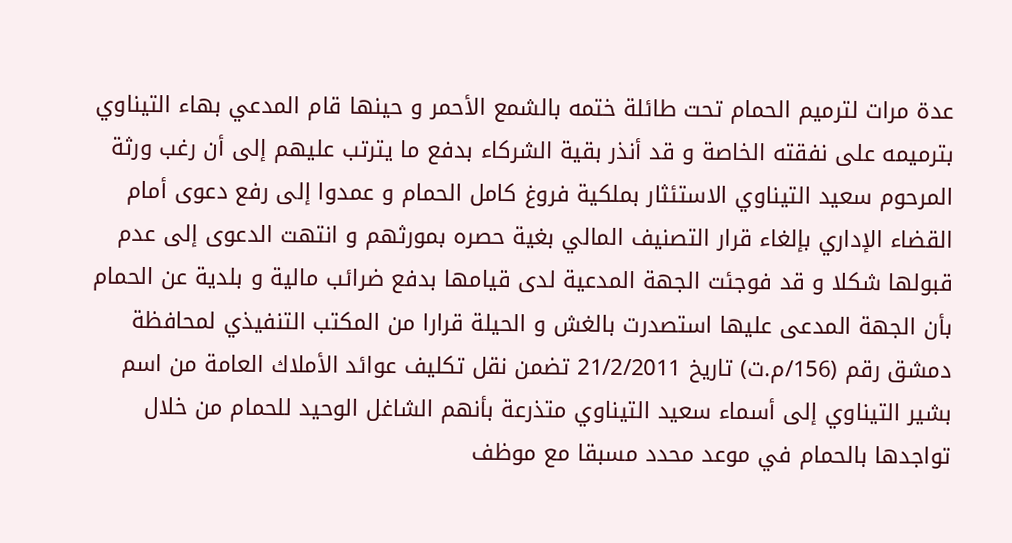عدة مرات لترميم الحمام تحت طائلة ختمه بالشمع الأحمر و حينها قام المدعي بهاء التيناوي بترميمه على نفقته الخاصة و قد أنذر بقية الشركاء بدفع ما يترتب عليهم إلى أن رغب ورثة المرحوم سعيد التيناوي الاستئثار بملكية فروغ كامل الحمام و عمدوا إلى رفع دعوى أمام القضاء الإداري بإلغاء قرار التصنيف المالي بغية حصره بمورثهم و انتهت الدعوى إلى عدم قبولها شكلا و قد فوجئت الجهة المدعية لدى قيامها بدفع ضرائب مالية و بلدية عن الحمام بأن الجهة المدعى عليها استصدرت بالغش و الحيلة قرارا من المكتب التنفيذي لمحافظة دمشق رقم (156/م.ت) تاريخ 21/2/2011 تضمن نقل تكليف عوائد الأملاك العامة من اسم بشير التيناوي إلى أسماء سعيد التيناوي متذرعة بأنهم الشاغل الوحيد للحمام من خلال تواجدها بالحمام في موعد محدد مسبقا مع موظف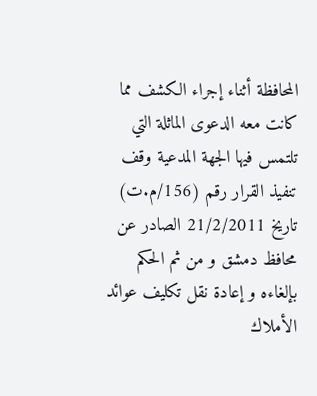المحافظة أثناء إجراء الكشف مما كانت معه الدعوى الماثلة التي تلتمس فيها الجهة المدعية وقف تنفيذ القرار رقم (156/م.ت) تاريخ 21/2/2011 الصادر عن محافظ دمشق و من ثم الحكم بإلغاءه و إعادة نقل تكليف عوائد الأملاك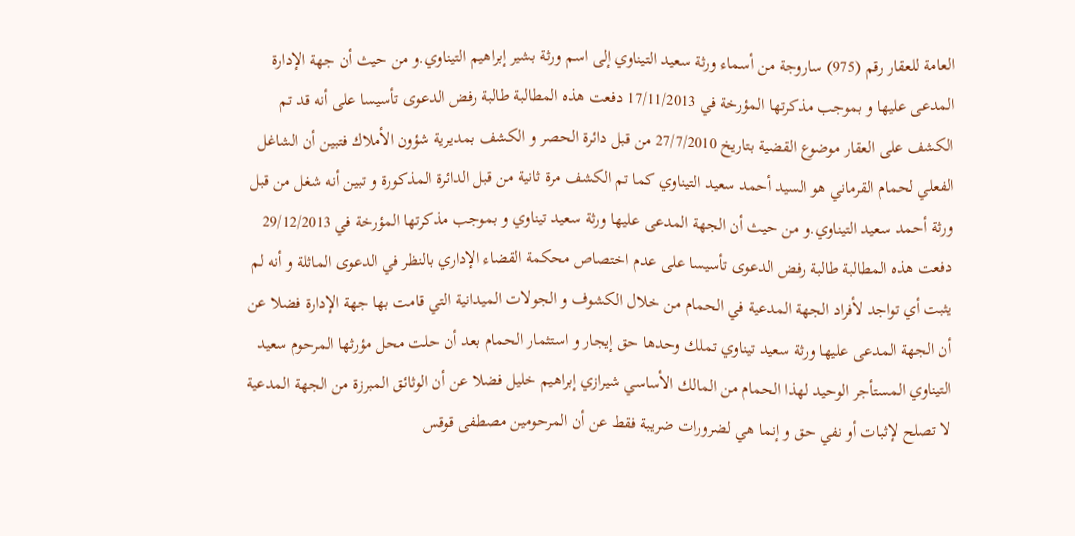العامة للعقار رقم (975) ساروجة من أسماء ورثة سعيد التيناوي إلى اسم ورثة بشير إبراهيم التيناوي.و من حيث أن جهة الإدارة المدعى عليها و بموجب مذكرتها المؤرخة في 17/11/2013 دفعت هذه المطالبة طالبة رفض الدعوى تأسيسا على أنه قد تم الكشف على العقار موضوع القضية بتاريخ 27/7/2010 من قبل دائرة الحصر و الكشف بمديرية شؤون الأملاك فتبين أن الشاغل الفعلي لحمام القرماني هو السيد أحمد سعيد التيناوي كما تم الكشف مرة ثانية من قبل الدائرة المذكورة و تبين أنه شغل من قبل ورثة أحمد سعيد التيناوي.و من حيث أن الجهة المدعى عليها ورثة سعيد تيناوي و بموجب مذكرتها المؤرخة في 29/12/2013 دفعت هذه المطالبة طالبة رفض الدعوى تأسيسا على عدم اختصاص محكمة القضاء الإداري بالنظر في الدعوى الماثلة و أنه لم يثبت أي تواجد لأفراد الجهة المدعية في الحمام من خلال الكشوف و الجولات الميدانية التي قامت بها جهة الإدارة فضلا عن أن الجهة المدعى عليها ورثة سعيد تيناوي تملك وحدها حق إيجار و استثمار الحمام بعد أن حلت محل مؤرثها المرحوم سعيد التيناوي المستأجر الوحيد لهذا الحمام من المالك الأساسي شيرازي إبراهيم خليل فضلا عن أن الوثائق المبرزة من الجهة المدعية لا تصلح لإثبات أو نفي حق و إنما هي لضرورات ضريبة فقط عن أن المرحومين مصطفى قوقس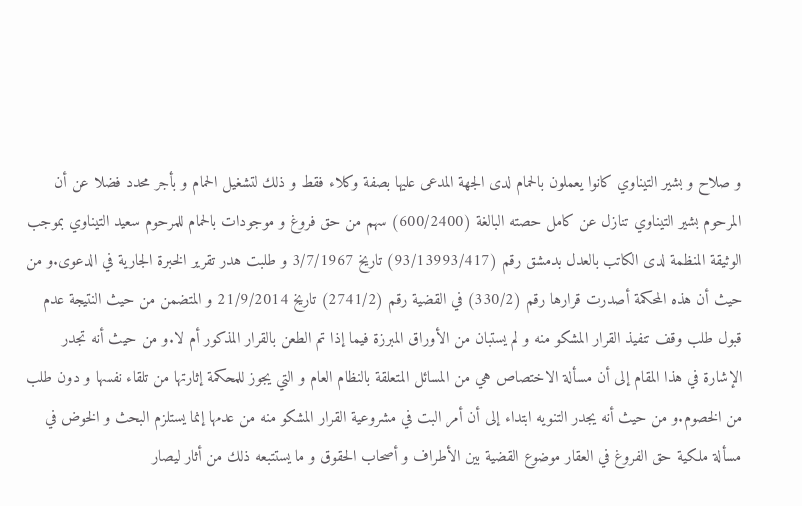و صلاح و بشير التيناوي كانوا يعملون بالحمام لدى الجهة المدعى عليها بصفة وكلاء فقط و ذلك لتشغيل الحمام و بأجر محدد فضلا عن أن المرحوم بشير التيناوي تنازل عن كامل حصته البالغة (600/2400) سهم من حق فروغ و موجودات بالحمام للمرحوم سعيد التيناوي بموجب الوثيقة المنظمة لدى الكاتب بالعدل بدمشق رقم (93/13993/417) تاريخ 3/7/1967 و طلبت هدر تقرير الخبرة الجارية في الدعوى.و من حيث أن هذه المحكمة أصدرت قرارها رقم (330/2) في القضية رقم (2741/2) تاريخ 21/9/2014 و المتضمن من حيث النتيجة عدم قبول طلب وقف تنفيذ القرار المشكو منه و لم يستبان من الأوراق المبرزة فيما إذا تم الطعن بالقرار المذكور أم لا.و من حيث أنه تجدر الإشارة في هذا المقام إلى أن مسألة الاختصاص هي من المسائل المتعلقة بالنظام العام و التي يجوز للمحكمة إثارتها من تلقاء نفسها و دون طلب من الخصوم.و من حيث أنه يجدر التنويه ابتداء إلى أن أمر البت في مشروعية القرار المشكو منه من عدمها إنما يستلزم البحث و الخوض في مسألة ملكية حق الفروغ في العقار موضوع القضية بين الأطراف و أصحاب الحقوق و ما يستتبعه ذلك من أثار ليصار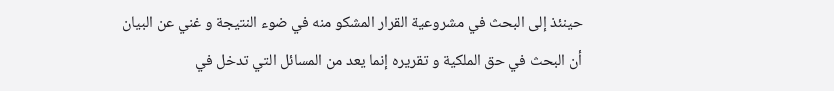حينئذ إلى البحث في مشروعية القرار المشكو منه في ضوء النتيجة و غني عن البيان أن البحث في حق الملكية و تقريره إنما يعد من المسائل التي تدخل في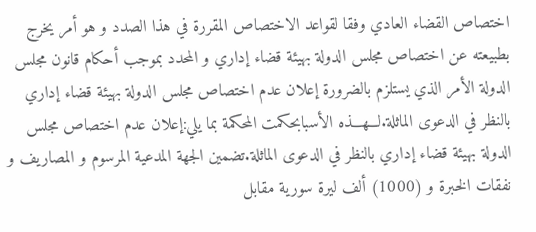اختصاص القضاء العادي وفقا لقواعد الاختصاص المقررة في هذا الصدد و هو أمر يخرج بطبيعته عن اختصاص مجلس الدولة بهيئة قضاء إداري و المحدد بموجب أحكام قانون مجلس الدولة الأمر الذي يستلزم بالضرورة إعلان عدم اختصاص مجلس الدولة بهيئة قضاء إداري بالنظر في الدعوى الماثلة.لـــهـــذه الأسبابحكمت المحكمة بما يلي:إعلان عدم اختصاص مجلس الدولة بهيئة قضاء إداري بالنظر في الدعوى الماثلة.تضمين الجهة المدعية المرسوم و المصاريف و نفقات الخبرة و (1000) ألف ليرة سورية مقابل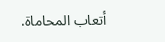أتعاب المحاماة.